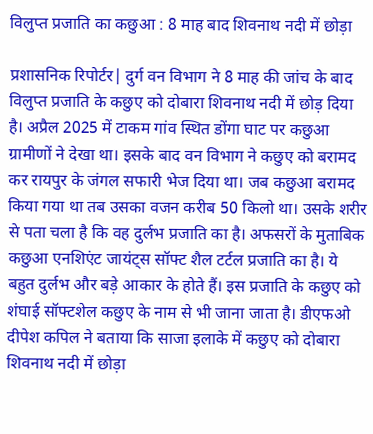विलुप्त प्रजाति का कछुआ : 8 माह बाद शिवनाथ नदी में छोड़ा

प्रशासनिक रिपोर्टर| दुर्ग वन विभाग ने 8 माह की जांच के बाद विलुप्त प्रजाति के कछुए को दोबारा शिवनाथ नदी में छोड़ दिया है। अप्रैल 2025 में टाकम गांव स्थित डोंगा घाट पर कछुआ ग्रामीणों ने देखा था। इसके बाद वन विभाग ने कछुए को बरामद कर रायपुर के जंगल सफारी भेज दिया था। जब कछुआ बरामद किया गया था तब उसका वजन करीब 50 किलो था। उसके शरीर से पता चला है कि वह दुर्लभ प्रजाति का है। अफसरों के मुताबिक कछुआ एनशिएंट जायंट्स सॉफ्ट शैल टर्टल प्रजाति का है। ये बहुत दुर्लभ और बड़े आकार के होते हैं। इस प्रजाति के कछुए को शंघाई सॉफ्टशेल कछुए के नाम से भी जाना जाता है। डीएफओ दीपेश कपिल ने बताया कि साजा इलाके में कछुए को दोबारा शिवनाथ नदी में छोड़ा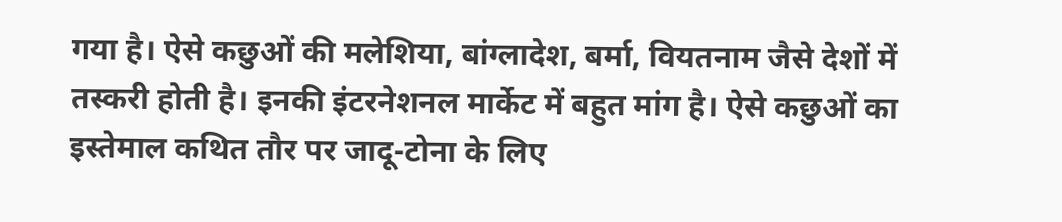गया है। ऐसे कछुओं की मलेशिया, बांग्लादेश, बर्मा, वियतनाम जैसे देशों में तस्करी होती है। इनकी इंटरनेशनल मार्केट में बहुत मांग है। ऐसे कछुओं का इस्तेमाल कथित तौर पर जादू-टोना के लिए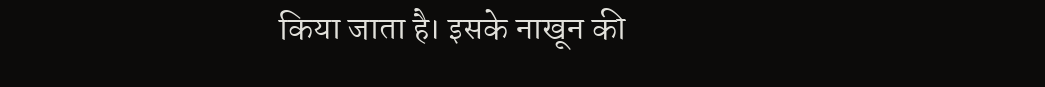किया जाता है। इसके नाखून की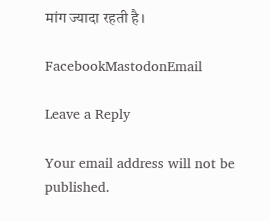मांग ज्यादा रहती है।

FacebookMastodonEmail

Leave a Reply

Your email address will not be published.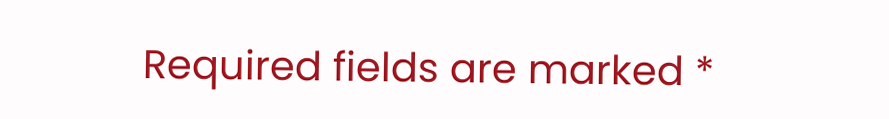Required fields are marked *